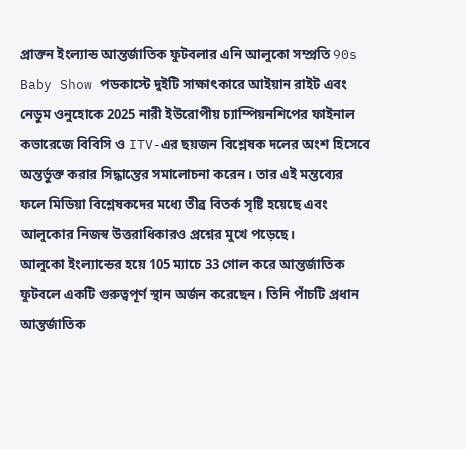প্রাক্তন ইংল্যান্ড আন্তর্জাতিক ফুটবলার এনি আলুকো সম্প্রতি 90s Baby Show পডকাস্টে দুইটি সাক্ষাৎকারে আইয়ান রাইট এবং নেডুম ওনুহোকে 2025 নারী ইউরোপীয় চ্যাম্পিয়নশিপের ফাইনাল কভারেজে বিবিসি ও ITV-এর ছয়জন বিশ্লেষক দলের অংশ হিসেবে অন্তর্ভুক্ত করার সিদ্ধান্তের সমালোচনা করেন। তার এই মন্তব্যের ফলে মিডিয়া বিশ্লেষকদের মধ্যে তীব্র বিতর্ক সৃষ্টি হয়েছে এবং আলুকোর নিজস্ব উত্তরাধিকারও প্রশ্নের মুখে পড়েছে।
আলুকো ইংল্যান্ডের হয়ে 105 ম্যাচে 33 গোল করে আন্তর্জাতিক ফুটবলে একটি গুরুত্বপূর্ণ স্থান অর্জন করেছেন। তিনি পাঁচটি প্রধান আন্তর্জাতিক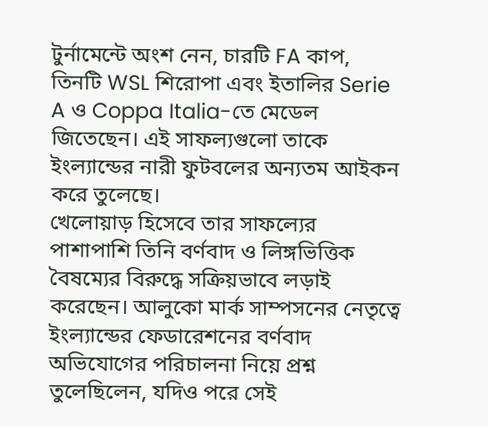টুর্নামেন্টে অংশ নেন, চারটি FA কাপ, তিনটি WSL শিরোপা এবং ইতালির Serie A ও Coppa Italia-তে মেডেল জিতেছেন। এই সাফল্যগুলো তাকে ইংল্যান্ডের নারী ফুটবলের অন্যতম আইকন করে তুলেছে।
খেলোয়াড় হিসেবে তার সাফল্যের পাশাপাশি তিনি বর্ণবাদ ও লিঙ্গভিত্তিক বৈষম্যের বিরুদ্ধে সক্রিয়ভাবে লড়াই করেছেন। আলুকো মার্ক সাম্পসনের নেতৃত্বে ইংল্যান্ডের ফেডারেশনের বর্ণবাদ অভিযোগের পরিচালনা নিয়ে প্রশ্ন তুলেছিলেন, যদিও পরে সেই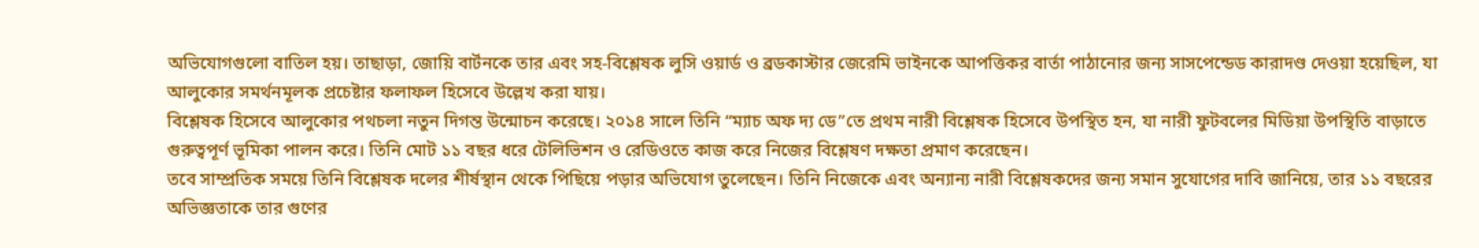অভিযোগগুলো বাতিল হয়। তাছাড়া, জোয়ি বার্টনকে তার এবং সহ-বিশ্লেষক লুসি ওয়ার্ড ও ব্রডকাস্টার জেরেমি ভাইনকে আপত্তিকর বার্তা পাঠানোর জন্য সাসপেন্ডেড কারাদণ্ড দেওয়া হয়েছিল, যা আলুকোর সমর্থনমূলক প্রচেষ্টার ফলাফল হিসেবে উল্লেখ করা যায়।
বিশ্লেষক হিসেবে আলুকোর পথচলা নতুন দিগন্ত উন্মোচন করেছে। ২০১৪ সালে তিনি “ম্যাচ অফ দ্য ডে”তে প্রথম নারী বিশ্লেষক হিসেবে উপস্থিত হন, যা নারী ফুটবলের মিডিয়া উপস্থিতি বাড়াতে গুরুত্বপূর্ণ ভূমিকা পালন করে। তিনি মোট ১১ বছর ধরে টেলিভিশন ও রেডিওতে কাজ করে নিজের বিশ্লেষণ দক্ষতা প্রমাণ করেছেন।
তবে সাম্প্রতিক সময়ে তিনি বিশ্লেষক দলের শীর্ষস্থান থেকে পিছিয়ে পড়ার অভিযোগ তুলেছেন। তিনি নিজেকে এবং অন্যান্য নারী বিশ্লেষকদের জন্য সমান সুযোগের দাবি জানিয়ে, তার ১১ বছরের অভিজ্ঞতাকে তার গুণের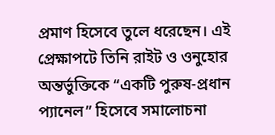প্রমাণ হিসেবে তুলে ধরেছেন। এই প্রেক্ষাপটে তিনি রাইট ও ওনুহোর অন্তর্ভুক্তিকে “একটি পুরুষ-প্রধান প্যানেল” হিসেবে সমালোচনা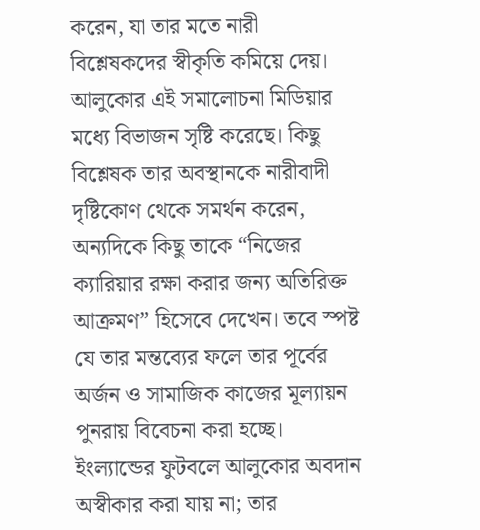করেন, যা তার মতে নারী বিশ্লেষকদের স্বীকৃতি কমিয়ে দেয়।
আলুকোর এই সমালোচনা মিডিয়ার মধ্যে বিভাজন সৃষ্টি করেছে। কিছু বিশ্লেষক তার অবস্থানকে নারীবাদী দৃষ্টিকোণ থেকে সমর্থন করেন, অন্যদিকে কিছু তাকে “নিজের ক্যারিয়ার রক্ষা করার জন্য অতিরিক্ত আক্রমণ” হিসেবে দেখেন। তবে স্পষ্ট যে তার মন্তব্যের ফলে তার পূর্বের অর্জন ও সামাজিক কাজের মূল্যায়ন পুনরায় বিবেচনা করা হচ্ছে।
ইংল্যান্ডের ফুটবলে আলুকোর অবদান অস্বীকার করা যায় না; তার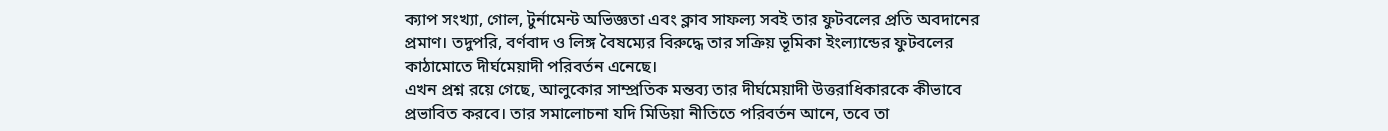ক্যাপ সংখ্যা, গোল, টুর্নামেন্ট অভিজ্ঞতা এবং ক্লাব সাফল্য সবই তার ফুটবলের প্রতি অবদানের প্রমাণ। তদুপরি, বর্ণবাদ ও লিঙ্গ বৈষম্যের বিরুদ্ধে তার সক্রিয় ভূমিকা ইংল্যান্ডের ফুটবলের কাঠামোতে দীর্ঘমেয়াদী পরিবর্তন এনেছে।
এখন প্রশ্ন রয়ে গেছে, আলুকোর সাম্প্রতিক মন্তব্য তার দীর্ঘমেয়াদী উত্তরাধিকারকে কীভাবে প্রভাবিত করবে। তার সমালোচনা যদি মিডিয়া নীতিতে পরিবর্তন আনে, তবে তা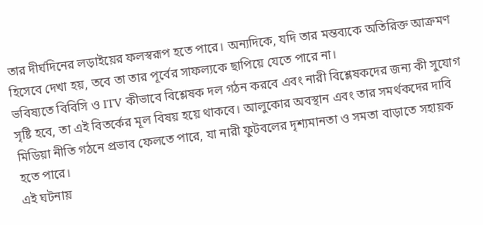তার দীর্ঘদিনের লড়াইয়ের ফলস্বরূপ হতে পারে। অন্যদিকে, যদি তার মন্তব্যকে অতিরিক্ত আক্রমণ হিসেবে দেখা হয়, তবে তা তার পূর্বের সাফল্যকে ছাপিয়ে যেতে পারে না।
ভবিষ্যতে বিবিসি ও ITV কীভাবে বিশ্লেষক দল গঠন করবে এবং নারী বিশ্লেষকদের জন্য কী সুযোগ সৃষ্টি হবে, তা এই বিতর্কের মূল বিষয় হয়ে থাকবে। আলুকোর অবস্থান এবং তার সমর্থকদের দাবি মিডিয়া নীতি গঠনে প্রভাব ফেলতে পারে, যা নারী ফুটবলের দৃশ্যমানতা ও সমতা বাড়াতে সহায়ক হতে পারে।
এই ঘটনায়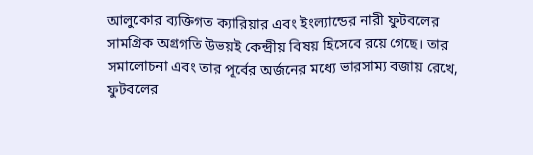আলুকোর ব্যক্তিগত ক্যারিয়ার এবং ইংল্যান্ডের নারী ফুটবলের সামগ্রিক অগ্রগতি উভয়ই কেন্দ্রীয় বিষয় হিসেবে রয়ে গেছে। তার সমালোচনা এবং তার পূর্বের অর্জনের মধ্যে ভারসাম্য বজায় রেখে, ফুটবলের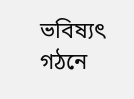ভবিষ্যৎ গঠনে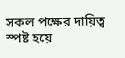সকল পক্ষের দায়িত্ব স্পষ্ট হয়ে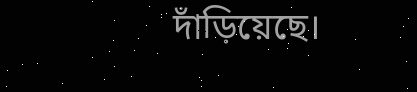দাঁড়িয়েছে।